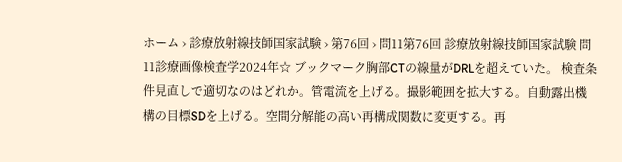ホーム › 診療放射線技師国家試験 › 第76回 › 問11第76回 診療放射線技師国家試験 問11診療画像検査学2024年☆ ブックマーク胸部CTの線量がDRLを超えていた。 検査条件見直しで適切なのはどれか。管電流を上げる。撮影範囲を拡大する。自動露出機構の目標SDを上げる。空間分解能の高い再構成関数に変更する。再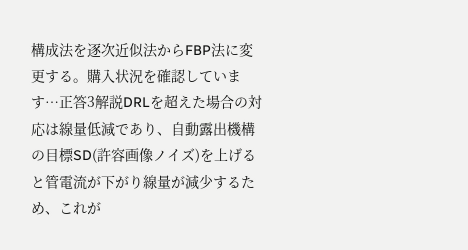構成法を逐次近似法からFBP法に変更する。購入状況を確認しています…正答3解説DRLを超えた場合の対応は線量低減であり、自動露出機構の目標SD(許容画像ノイズ)を上げると管電流が下がり線量が減少するため、これが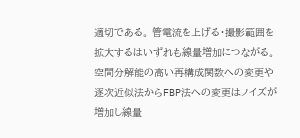適切である。 管電流を上げる・撮影範囲を拡大するはいずれも線量増加につながる。 空間分解能の高い再構成関数への変更や逐次近似法からFBP法への変更はノイズが増加し線量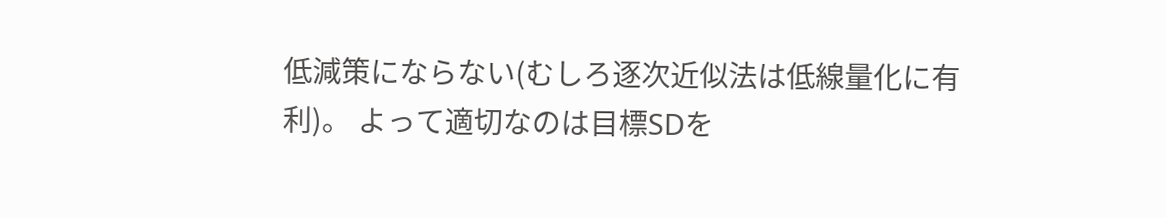低減策にならない(むしろ逐次近似法は低線量化に有利)。 よって適切なのは目標SDを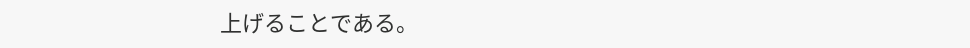上げることである。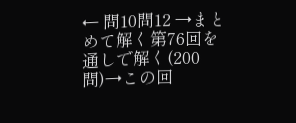← 問10問12 →まとめて解く第76回を通しで解く(200問)→この回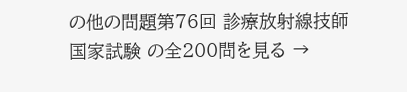の他の問題第76回 診療放射線技師国家試験 の全200問を見る →